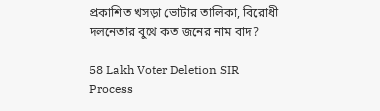প্রকাশিত খসড়া ভোটার তালিকা, বিরোধী দলনেতার বুথে কত জনের নাম বাদ?

58 Lakh Voter Deletion SIR Process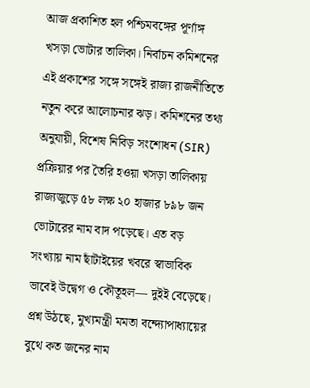আজ প্রকাশিত হল পশ্চিমবঙ্গের পূর্ণাঙ্গ খসড়া ভোটার তালিকা। নির্বাচন কমিশনের এই প্রকাশের সঙ্গে সঙ্গেই রাজ্য রাজনীতিতে নতুন করে আলোচনার ঝড়। কমিশনের তথ্য অনুযায়ী, বিশেষ নিবিড় সংশোধন (SIR) প্রক্রিয়ার পর তৈরি হওয়া খসড়া তালিকায় রাজ্যজুড়ে ৫৮ লক্ষ ২০ হাজার ৮৯৮ জন ভোটারের নাম বাদ পড়েছে। এত বড় সংখ্যায় নাম ছাঁটাইয়ের খবরে স্বাভাবিক ভাবেই উদ্বেগ ও কৌতূহল— দুইই বেড়েছে। প্রশ্ন উঠছে, মুখ্যমন্ত্রী মমতা বন্দ্যোপাধ্যায়ের বুথে কত জনের নাম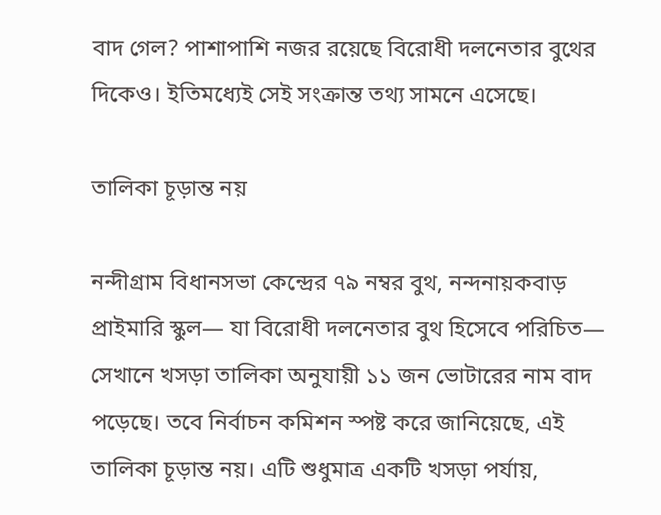বাদ গেল? পাশাপাশি নজর রয়েছে বিরোধী দলনেতার বুথের দিকেও। ইতিমধ্যেই সেই সংক্রান্ত তথ্য সামনে এসেছে।

তালিকা চূড়ান্ত নয়

নন্দীগ্রাম বিধানসভা কেন্দ্রের ৭৯ নম্বর বুথ, নন্দনায়কবাড় প্রাইমারি স্কুল— যা বিরোধী দলনেতার বুথ হিসেবে পরিচিত— সেখানে খসড়া তালিকা অনুযায়ী ১১ জন ভোটারের নাম বাদ পড়েছে। তবে নির্বাচন কমিশন স্পষ্ট করে জানিয়েছে, এই তালিকা চূড়ান্ত নয়। এটি শুধুমাত্র একটি খসড়া পর্যায়,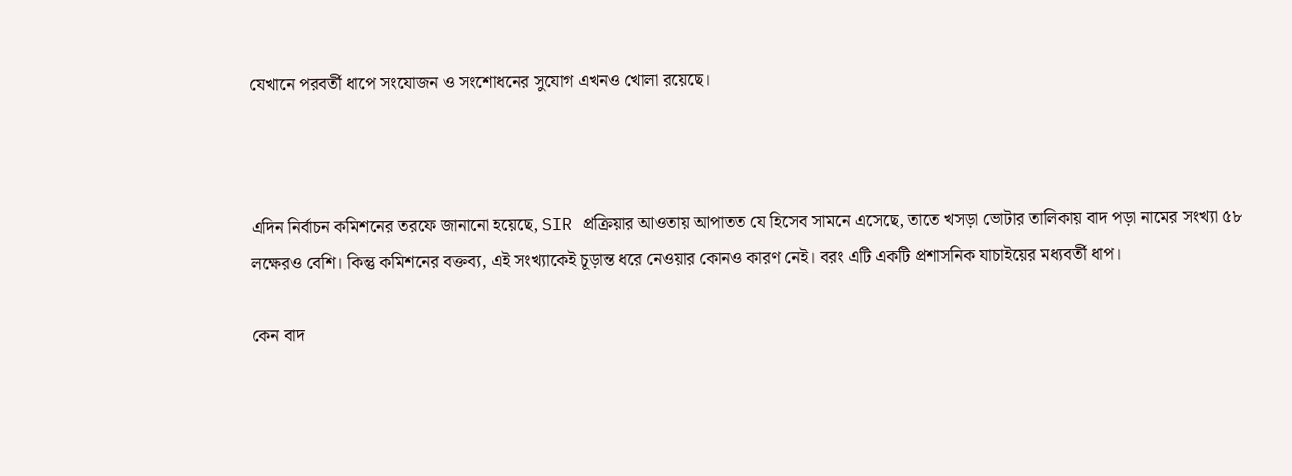যেখানে পরবর্তী ধাপে সংযোজন ও সংশোধনের সুযোগ এখনও খোলা রয়েছে।



এদিন নির্বাচন কমিশনের তরফে জানানো হয়েছে, SIR প্রক্রিয়ার আওতায় আপাতত যে হিসেব সামনে এসেছে, তাতে খসড়া ভোটার তালিকায় বাদ পড়া নামের সংখ্যা ৫৮ লক্ষেরও বেশি। কিন্তু কমিশনের বক্তব্য, এই সংখ্যাকেই চূড়ান্ত ধরে নেওয়ার কোনও কারণ নেই। বরং এটি একটি প্রশাসনিক যাচাইয়ের মধ্যবর্তী ধাপ।

কেন বাদ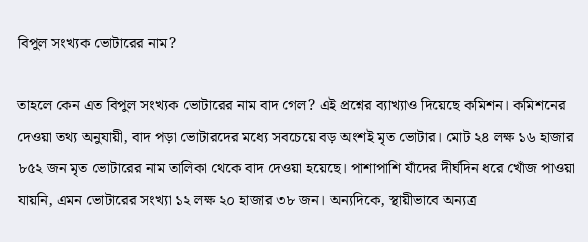বিপুল সংখ্যক ভোটারের নাম?

তাহলে কেন এত বিপুল সংখ্যক ভোটারের নাম বাদ গেল? এই প্রশ্নের ব্যাখ্যাও দিয়েছে কমিশন। কমিশনের দেওয়া তথ্য অনুযায়ী, বাদ পড়া ভোটারদের মধ্যে সবচেয়ে বড় অংশই মৃত ভোটার। মোট ২৪ লক্ষ ১৬ হাজার ৮৫২ জন মৃত ভোটারের নাম তালিকা থেকে বাদ দেওয়া হয়েছে। পাশাপাশি যাঁদের দীর্ঘদিন ধরে খোঁজ পাওয়া যায়নি, এমন ভোটারের সংখ্যা ১২ লক্ষ ২০ হাজার ৩৮ জন। অন্যদিকে, স্থায়ীভাবে অন্যত্র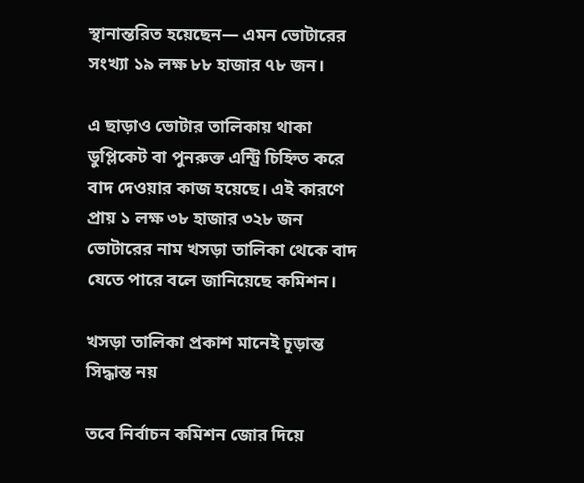স্থানান্তরিত হয়েছেন— এমন ভোটারের সংখ্যা ১৯ লক্ষ ৮৮ হাজার ৭৮ জন।

এ ছাড়াও ভোটার তালিকায় থাকা ডুপ্লিকেট বা পুনরুক্ত এন্ট্রি চিহ্নিত করে বাদ দেওয়ার কাজ হয়েছে। এই কারণে প্রায় ১ লক্ষ ৩৮ হাজার ৩২৮ জন ভোটারের নাম খসড়া তালিকা থেকে বাদ যেতে পারে বলে জানিয়েছে কমিশন।

খসড়া তালিকা প্রকাশ মানেই চূড়ান্ত সিদ্ধান্ত নয়

তবে নির্বাচন কমিশন জোর দিয়ে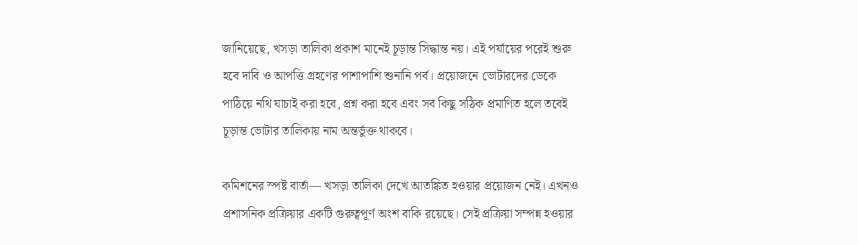জানিয়েছে, খসড়া তালিকা প্রকাশ মানেই চূড়ান্ত সিদ্ধান্ত নয়। এই পর্যায়ের পরেই শুরু হবে দাবি ও আপত্তি গ্রহণের পাশাপাশি শুনানি পর্ব। প্রয়োজনে ভোটারদের ডেকে পাঠিয়ে নথি যাচাই করা হবে, প্রশ্ন করা হবে এবং সব কিছু সঠিক প্রমাণিত হলে তবেই চূড়ান্ত ভোটার তালিকায় নাম অন্তর্ভুক্ত থাকবে।

কমিশনের স্পষ্ট বার্তা— খসড়া তালিকা দেখে আতঙ্কিত হওয়ার প্রয়োজন নেই। এখনও প্রশাসনিক প্রক্রিয়ার একটি গুরুত্বপূর্ণ অংশ বাকি রয়েছে। সেই প্রক্রিয়া সম্পন্ন হওয়ার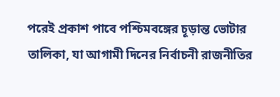পরেই প্রকাশ পাবে পশ্চিমবঙ্গের চূড়ান্ত ভোটার তালিকা, যা আগামী দিনের নির্বাচনী রাজনীতির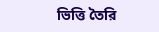ভিত্তি তৈরি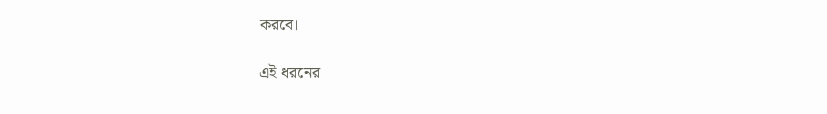করবে।

এই ধরনের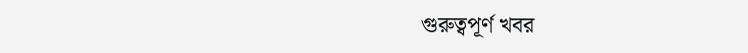গুরুত্বপূর্ণ খবর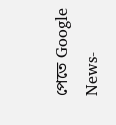পেতে Google News-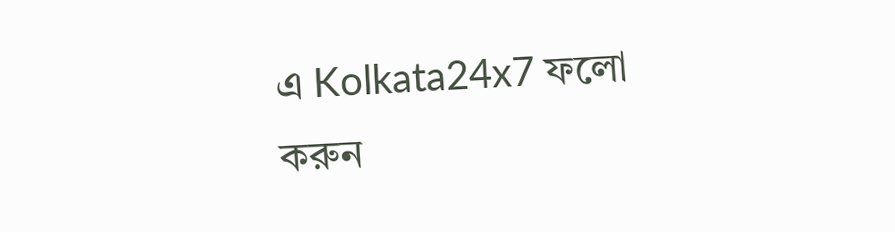এ Kolkata24x7 ফলো করুন